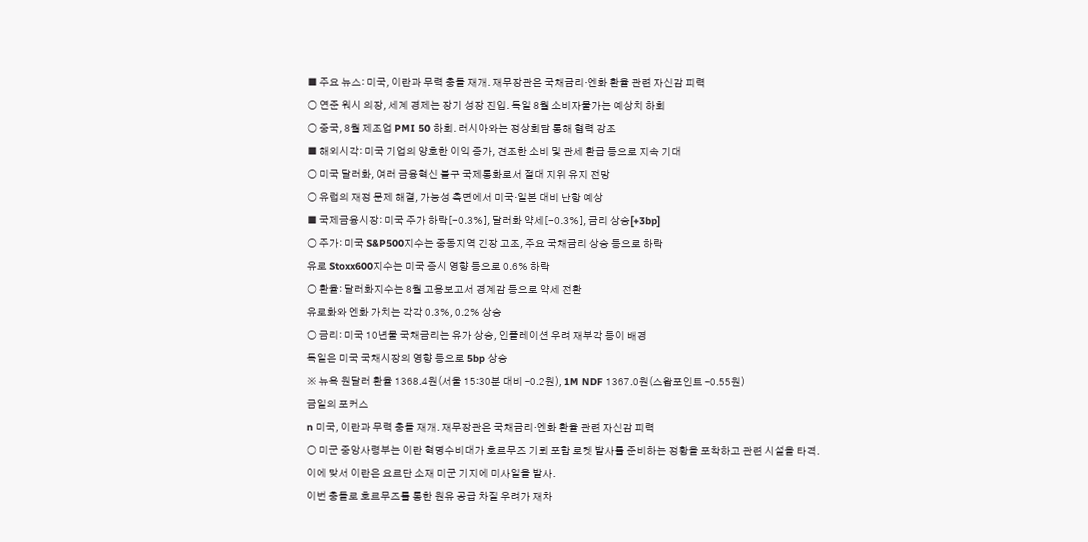■ 주요 뉴스: 미국, 이란과 무력 충돌 재개. 재무장관은 국채금리·엔화 환율 관련 자신감 피력
○ 연준 워시 의장, 세계 경제는 장기 성장 진입. 독일 8월 소비자물가는 예상치 하회
○ 중국, 8월 제조업 PMI 50 하회. 러시아와는 정상회담 통해 협력 강조
■ 해외시각: 미국 기업의 양호한 이익 증가, 견조한 소비 및 관세 환급 등으로 지속 기대
○ 미국 달러화, 여러 금융혁신 불구 국제통화로서 절대 지위 유지 전망
○ 유럽의 재정 문제 해결, 가능성 측면에서 미국·일본 대비 난항 예상
■ 국제금융시장: 미국 주가 하락[-0.3%], 달러화 약세[-0.3%], 금리 상승[+3bp]
○ 주가: 미국 S&P500지수는 중동지역 긴장 고조, 주요 국채금리 상승 등으로 하락
유로 Stoxx600지수는 미국 증시 영향 등으로 0.6% 하락
○ 환율: 달러화지수는 8월 고용보고서 경계감 등으로 약세 전환
유로화와 엔화 가치는 각각 0.3%, 0.2% 상승
○ 금리: 미국 10년물 국채금리는 유가 상승, 인플레이션 우려 재부각 등이 배경
독일은 미국 국채시장의 영향 등으로 5bp 상승
※ 뉴욕 원달러 환율 1368.4원(서울 15:30분 대비 –0.2원), 1M NDF 1367.0원(스왑포인트 –0.55원)
금일의 포커스
n 미국, 이란과 무력 충돌 재개. 재무장관은 국채금리·엔화 환율 관련 자신감 피력
○ 미군 중앙사령부는 이란 혁명수비대가 호르무즈 기뢰 포함 로켓 발사를 준비하는 정황을 포착하고 관련 시설을 타격.
이에 맞서 이란은 요르단 소재 미군 기지에 미사일을 발사.
이번 충돌로 호르무즈를 통한 원유 공급 차질 우려가 재차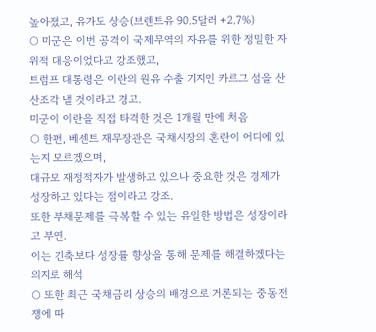높아졌고, 유가도 상승(브렌트유 90.5달러 +2.7%)
○ 미군은 이번 공격이 국제무역의 자유를 위한 정밀한 자위적 대응이었다고 강조했고,
트럼프 대통령은 이란의 원유 수출 기지인 카르그 섬을 산산조각 낼 것이라고 경고.
미군이 이란을 직접 타격한 것은 1개월 만에 처음
○ 한편, 베센트 재무장관은 국채시장의 혼란이 어디에 있는지 모르겠으며,
대규모 재정적자가 발생하고 있으나 중요한 것은 경제가 성장하고 있다는 점이라고 강조.
또한 부채문제를 극복할 수 있는 유일한 방법은 성장이라고 부연.
이는 긴축보다 성장률 향상을 통해 문제를 해결하겠다는 의지로 해석
○ 또한 최근 국채금리 상승의 배경으로 거론되는 중동전쟁에 따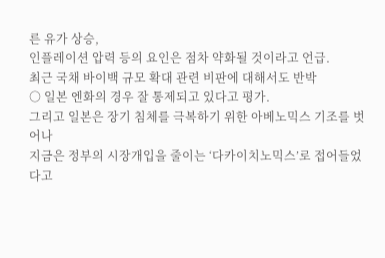른 유가 상승,
인플레이션 압력 등의 요인은 점차 약화될 것이라고 언급.
최근 국채 바이백 규모 확대 관련 비판에 대해서도 반박
○ 일본 엔화의 경우 잘 통제되고 있다고 평가.
그리고 일본은 장기 침체를 극복하기 위한 아베노믹스 기조를 벗어나
지금은 정부의 시장개입을 줄이는 ‘다카이치노믹스’로 접어들었다고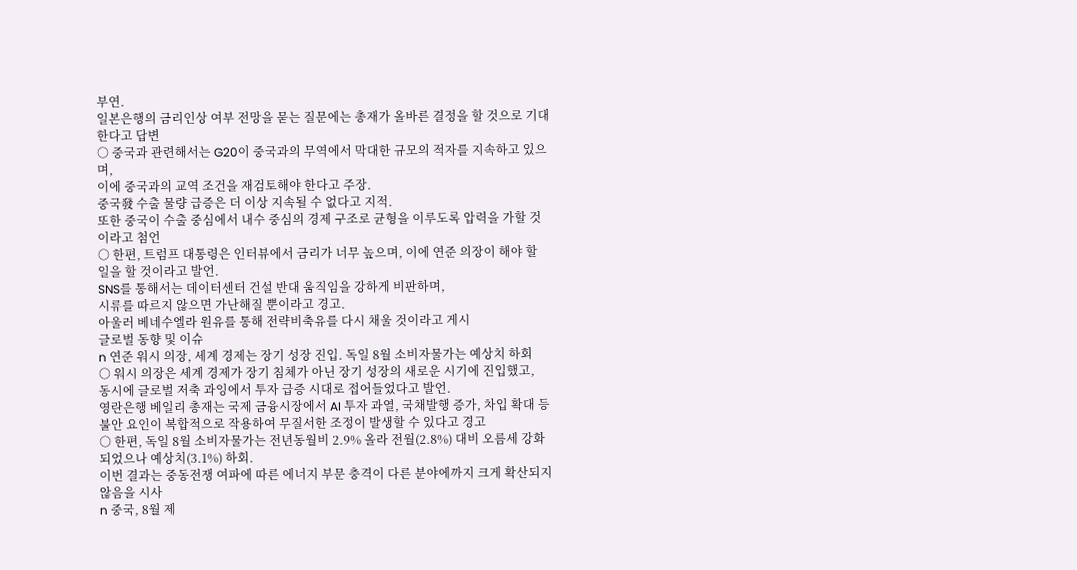부연.
일본은행의 금리인상 여부 전망을 묻는 질문에는 총재가 올바른 결정을 할 것으로 기대한다고 답변
○ 중국과 관련해서는 G20이 중국과의 무역에서 막대한 규모의 적자를 지속하고 있으며,
이에 중국과의 교역 조건을 재검토해야 한다고 주장.
중국發 수출 물량 급증은 더 이상 지속될 수 없다고 지적.
또한 중국이 수출 중심에서 내수 중심의 경제 구조로 균형을 이루도록 압력을 가할 것이라고 첨언
○ 한편, 트럼프 대통령은 인터뷰에서 금리가 너무 높으며, 이에 연준 의장이 해야 할 일을 할 것이라고 발언.
SNS를 통해서는 데이터센터 건설 반대 움직임을 강하게 비판하며,
시류를 따르지 않으면 가난해질 뿐이라고 경고.
아울러 베네수엘라 원유를 통해 전략비축유를 다시 채울 것이라고 게시
글로벌 동향 및 이슈
n 연준 워시 의장, 세계 경제는 장기 성장 진입. 독일 8월 소비자물가는 예상치 하회
○ 워시 의장은 세계 경제가 장기 침체가 아닌 장기 성장의 새로운 시기에 진입했고,
동시에 글로벌 저축 과잉에서 투자 급증 시대로 접어들었다고 발언.
영란은행 베일리 총재는 국제 금융시장에서 AI 투자 과열, 국채발행 증가, 차입 확대 등
불안 요인이 복합적으로 작용하여 무질서한 조정이 발생할 수 있다고 경고
○ 한편, 독일 8월 소비자물가는 전년동월비 2.9% 올라 전월(2.8%) 대비 오름세 강화되었으나 예상치(3.1%) 하회.
이번 결과는 중동전쟁 여파에 따른 에너지 부문 충격이 다른 분야에까지 크게 확산되지 않음을 시사
n 중국, 8월 제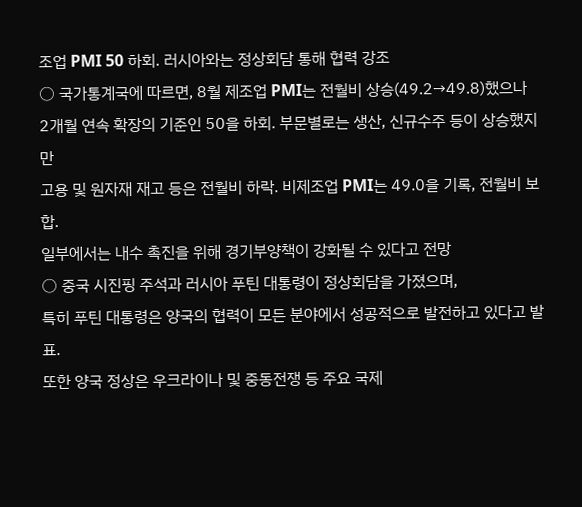조업 PMI 50 하회. 러시아와는 정상회담 통해 협력 강조
○ 국가통계국에 따르면, 8월 제조업 PMI는 전월비 상승(49.2→49.8)했으나
2개월 연속 확장의 기준인 50을 하회. 부문별로는 생산, 신규수주 등이 상승했지만
고용 및 원자재 재고 등은 전월비 하락. 비제조업 PMI는 49.0을 기록, 전월비 보합.
일부에서는 내수 촉진을 위해 경기부양책이 강화될 수 있다고 전망
○ 중국 시진핑 주석과 러시아 푸틴 대통령이 정상회담을 가졌으며,
특히 푸틴 대통령은 양국의 협력이 모든 분야에서 성공적으로 발전하고 있다고 발표.
또한 양국 정상은 우크라이나 및 중동전쟁 등 주요 국제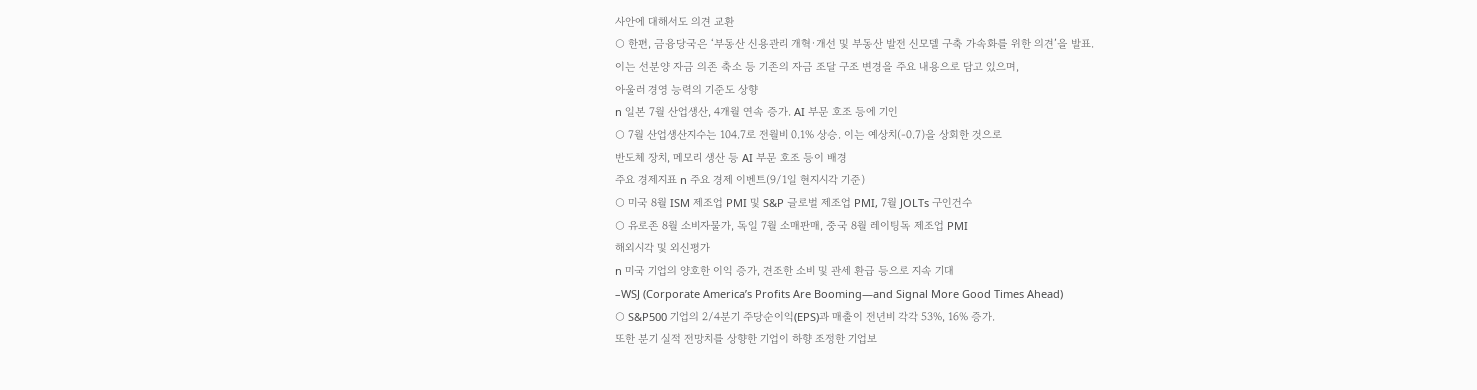사안에 대해서도 의견 교환
○ 한편, 금융당국은 ‘부동산 신용관리 개혁·개선 및 부동산 발전 신모델 구축 가속화를 위한 의견’을 발표.
이는 선분양 자금 의존 축소 등 기존의 자금 조달 구조 변경을 주요 내용으로 담고 있으며,
아울러 경영 능력의 기준도 상향
n 일본 7월 산업생산, 4개월 연속 증가. AI 부문 호조 등에 기인
○ 7월 산업생산지수는 104.7로 전월비 0.1% 상승. 이는 예상치(-0.7)을 상회한 것으로
반도체 장치, 메모리 생산 등 AI 부문 호조 등이 배경
주요 경제지표 n 주요 경제 이벤트(9/1일 현지시각 기준)
○ 미국 8월 ISM 제조업 PMI 및 S&P 글로벌 제조업 PMI, 7월 JOLTs 구인건수
○ 유로존 8월 소비자물가, 독일 7월 소매판매, 중국 8월 레이팅독 제조업 PMI
해외시각 및 외신평가
n 미국 기업의 양호한 이익 증가, 견조한 소비 및 관세 환급 등으로 지속 기대
–WSJ (Corporate America’s Profits Are Booming—and Signal More Good Times Ahead)
○ S&P500 기업의 2/4분기 주당순이익(EPS)과 매출이 전년비 각각 53%, 16% 증가.
또한 분기 실적 전망치를 상향한 기업이 하향 조정한 기업보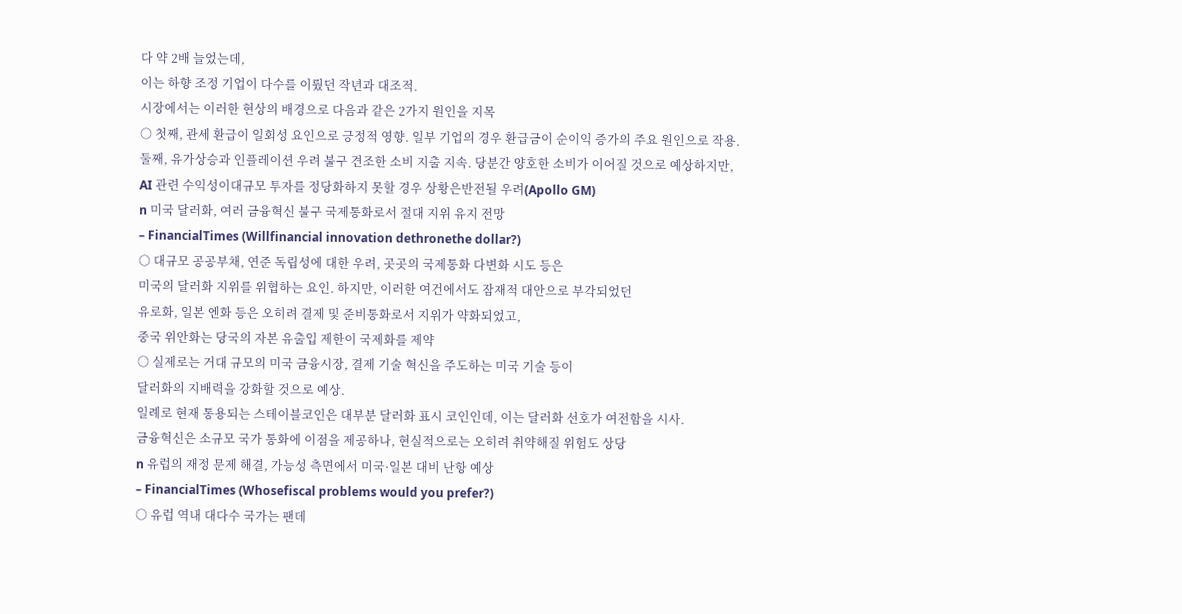다 약 2배 늘었는데,
이는 하향 조정 기업이 다수를 이뤘던 작년과 대조적.
시장에서는 이러한 현상의 배경으로 다음과 같은 2가지 원인을 지목
○ 첫째, 관세 환급이 일회성 요인으로 긍정적 영향. 일부 기업의 경우 환급금이 순이익 증가의 주요 원인으로 작용.
둘째, 유가상승과 인플레이션 우려 불구 견조한 소비 지출 지속. 당분간 양호한 소비가 이어질 것으로 예상하지만,
AI 관련 수익성이대규모 투자를 정당화하지 못할 경우 상황은반전될 우려(Apollo GM)
n 미국 달러화, 여러 금융혁신 불구 국제통화로서 절대 지위 유지 전망
– FinancialTimes (Willfinancial innovation dethronethe dollar?)
○ 대규모 공공부채, 연준 독립성에 대한 우려, 곳곳의 국제통화 다변화 시도 등은
미국의 달러화 지위를 위협하는 요인. 하지만, 이러한 여건에서도 잠재적 대안으로 부각되었던
유로화, 일본 엔화 등은 오히려 결제 및 준비통화로서 지위가 약화되었고,
중국 위안화는 당국의 자본 유출입 제한이 국제화를 제약
○ 실제로는 거대 규모의 미국 금융시장, 결제 기술 혁신을 주도하는 미국 기술 등이
달러화의 지배력을 강화할 것으로 예상.
일례로 현재 통용되는 스테이블코인은 대부분 달러화 표시 코인인데, 이는 달러화 선호가 여전함을 시사.
금융혁신은 소규모 국가 통화에 이점을 제공하나, 현실적으로는 오히려 취약해질 위험도 상당
n 유럽의 재정 문제 해결, 가능성 측면에서 미국·일본 대비 난항 예상
– FinancialTimes (Whosefiscal problems would you prefer?)
○ 유럽 역내 대다수 국가는 팬데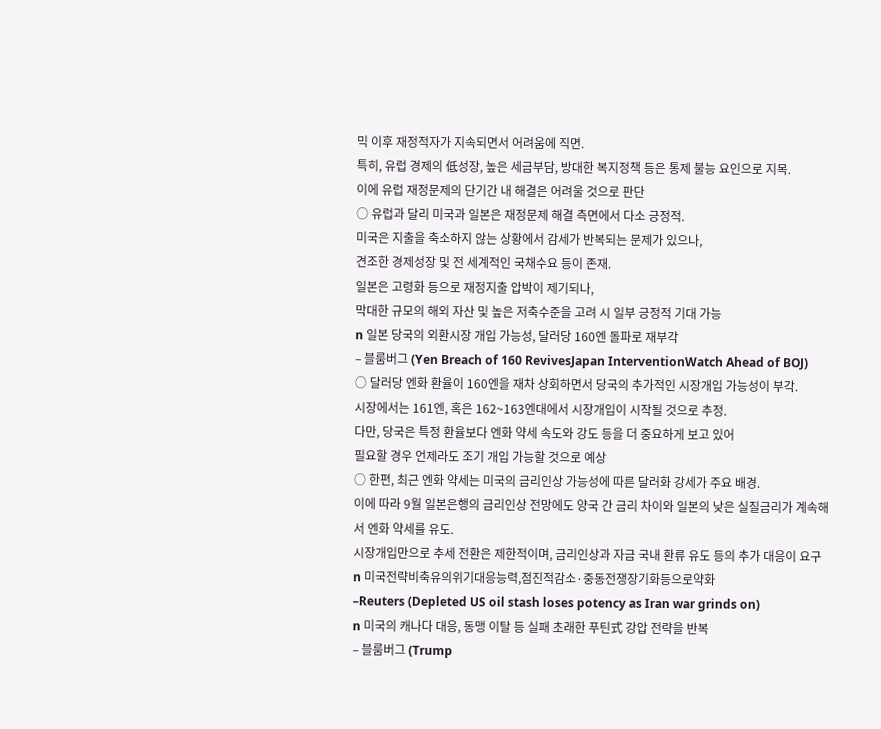믹 이후 재정적자가 지속되면서 어려움에 직면.
특히, 유럽 경제의 低성장, 높은 세금부담, 방대한 복지정책 등은 통제 불능 요인으로 지목.
이에 유럽 재정문제의 단기간 내 해결은 어려울 것으로 판단
○ 유럽과 달리 미국과 일본은 재정문제 해결 측면에서 다소 긍정적.
미국은 지출을 축소하지 않는 상황에서 감세가 반복되는 문제가 있으나,
견조한 경제성장 및 전 세계적인 국채수요 등이 존재.
일본은 고령화 등으로 재정지출 압박이 제기되나,
막대한 규모의 해외 자산 및 높은 저축수준을 고려 시 일부 긍정적 기대 가능
n 일본 당국의 외환시장 개입 가능성, 달러당 160엔 돌파로 재부각
– 블룸버그 (Yen Breach of 160 RevivesJapan InterventionWatch Ahead of BOJ)
○ 달러당 엔화 환율이 160엔을 재차 상회하면서 당국의 추가적인 시장개입 가능성이 부각.
시장에서는 161엔, 혹은 162~163엔대에서 시장개입이 시작될 것으로 추정.
다만, 당국은 특정 환율보다 엔화 약세 속도와 강도 등을 더 중요하게 보고 있어
필요할 경우 언제라도 조기 개입 가능할 것으로 예상
○ 한편, 최근 엔화 약세는 미국의 금리인상 가능성에 따른 달러화 강세가 주요 배경.
이에 따라 9월 일본은행의 금리인상 전망에도 양국 간 금리 차이와 일본의 낮은 실질금리가 계속해서 엔화 약세를 유도.
시장개입만으로 추세 전환은 제한적이며, 금리인상과 자금 국내 환류 유도 등의 추가 대응이 요구
n 미국전략비축유의위기대응능력,점진적감소·중동전쟁장기화등으로약화
–Reuters (Depleted US oil stash loses potency as Iran war grinds on)
n 미국의 캐나다 대응, 동맹 이탈 등 실패 초래한 푸틴式 강압 전략을 반복
– 블룸버그 (Trump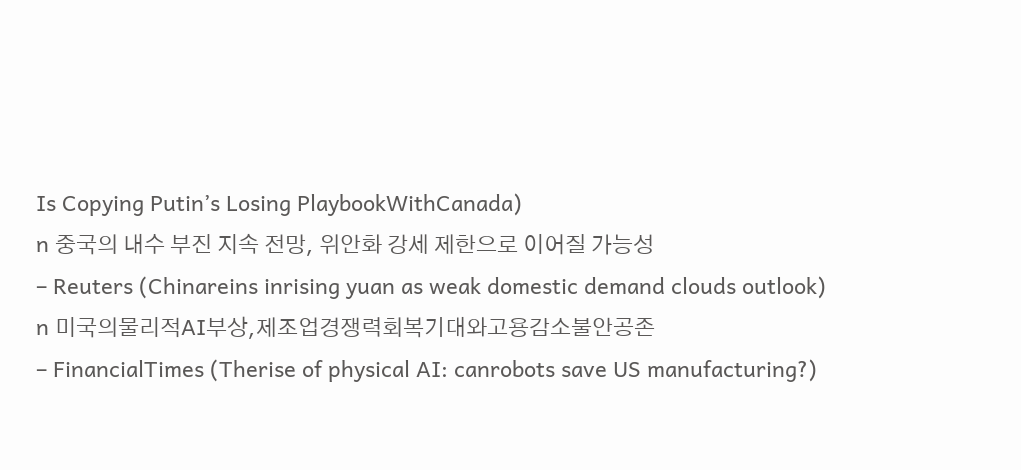Is Copying Putin’s Losing PlaybookWithCanada)
n 중국의 내수 부진 지속 전망, 위안화 강세 제한으로 이어질 가능성
– Reuters (Chinareins inrising yuan as weak domestic demand clouds outlook)
n 미국의물리적AI부상,제조업경쟁력회복기대와고용감소불안공존
– FinancialTimes (Therise of physical AI: canrobots save US manufacturing?)